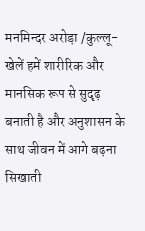मनमिन्दर अरोड़ा /कुल्लू- खेलें हमें शारीरिक और मानसिक रूप से सुदृढ़ बनाती है और अनुशासन के साथ जीवन में आगे बढ़ना सिखाती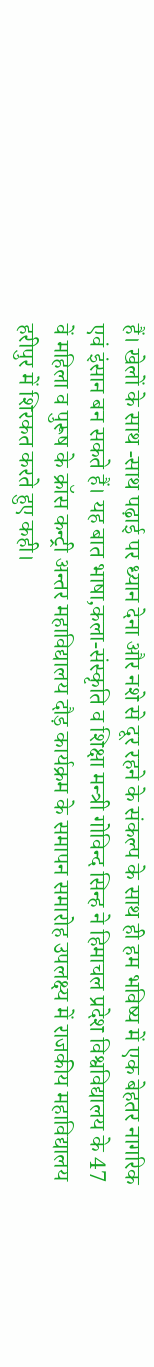हैं। खेलों के साथ -साथ पढ़ाई पर ध्यान देना और नशे से दूर रहने के संकल्प के साथ ही हम भविष्य में एक बेहतर नागरिक एवं इंसान बन सकते हैं। यह बात भाषा,कला-संस्कृति व शिक्षा मन्त्री गोविन्द सिन्ह ने हिमाचल प्रदेश विश्वविद्यालय के 47 वें महिला व पुरूष के क्रॉस कन्ट्री अन्तर महाविद्यालय दौड़ कार्यक्रम के समापन समारोह उपलक्ष्य में राजकीय महाविद्यालय हरीपुर में शिरकत करते हुए कही।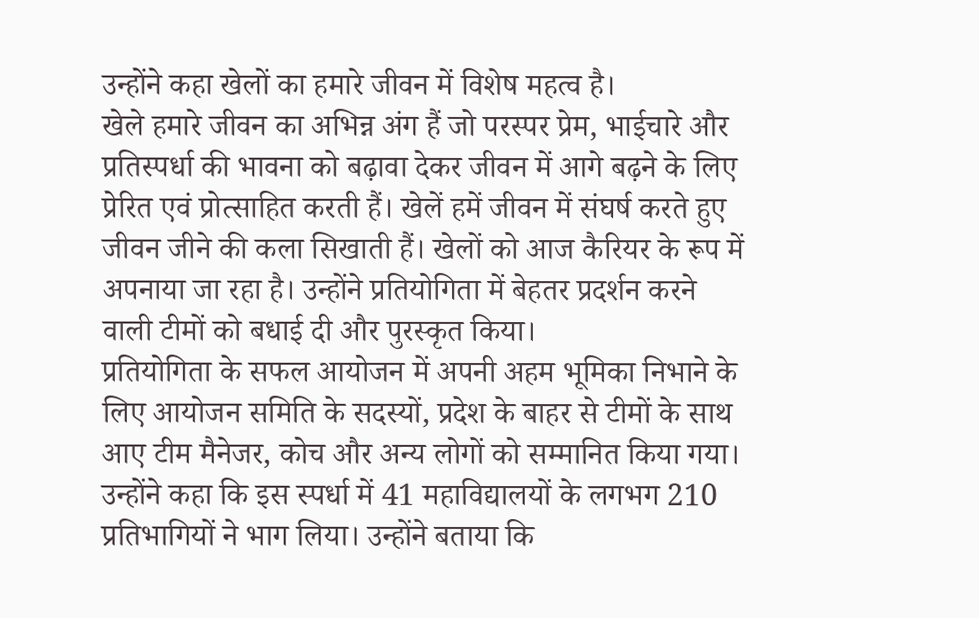उन्होंने कहा खेलों का हमारे जीवन में विशेष महत्व है।
खेले हमारे जीवन का अभिन्न अंग हैं जो परस्पर प्रेम, भाईचारे और प्रतिस्पर्धा की भावना को बढ़ावा देकर जीवन में आगे बढ़ने के लिए प्रेरित एवं प्रोत्साहित करती हैं। खेलें हमें जीवन में संघर्ष करते हुए जीवन जीने की कला सिखाती हैं। खेलों को आज कैरियर के रूप में अपनाया जा रहा है। उन्होंने प्रतियोगिता में बेहतर प्रदर्शन करने वाली टीमों को बधाई दी और पुरस्कृत किया।
प्रतियोगिता के सफल आयोजन में अपनी अहम भूमिका निभाने के लिए आयोजन समिति के सदस्यों, प्रदेश के बाहर से टीमों के साथ आए टीम मैनेजर, कोच और अन्य लोगों को सम्मानित किया गया। उन्होंने कहा कि इस स्पर्धा में 41 महाविद्यालयों के लगभग 210 प्रतिभागियों ने भाग लिया। उन्होंने बताया कि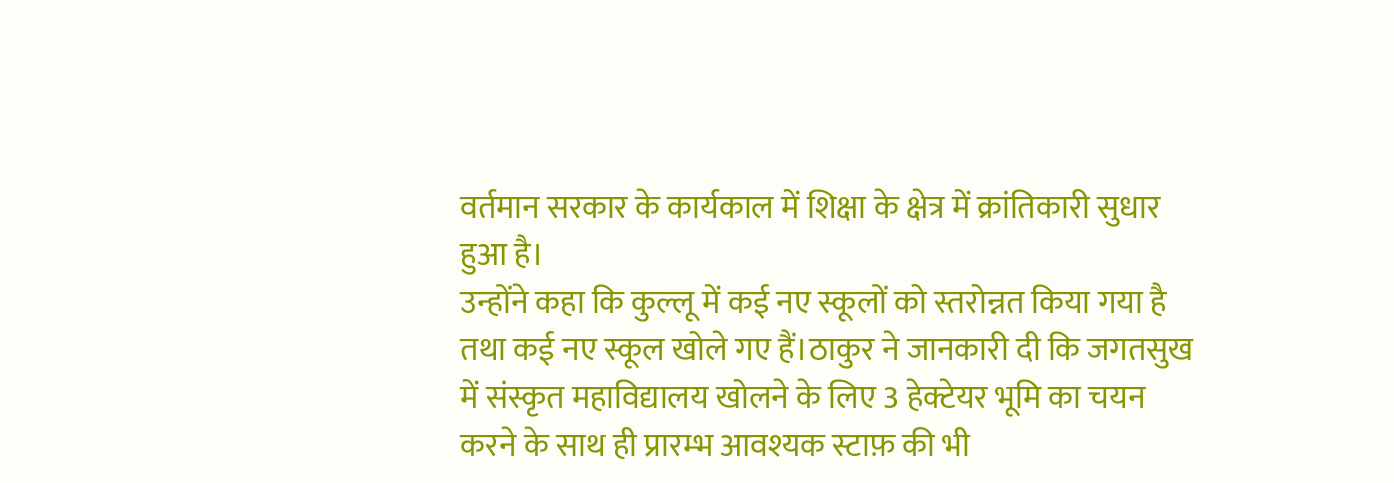वर्तमान सरकार के कार्यकाल में शिक्षा के क्षेत्र में क्रांतिकारी सुधार हुआ है।
उन्होंने कहा कि कुल्लू में कई नए स्कूलों को स्तरोन्नत किया गया है तथा कई नए स्कूल खोले गए हैं।ठाकुर ने जानकारी दी कि जगतसुख में संस्कृत महाविद्यालय खोलने के लिए 3 हेक्टेयर भूमि का चयन करने के साथ ही प्रारम्भ आवश्यक स्टाफ़ की भी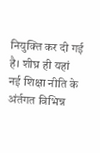नियुक्ति कर दी गई है। शीघ्र ही यहां नई शिक्षा नीति के अंर्तगत विभिन्न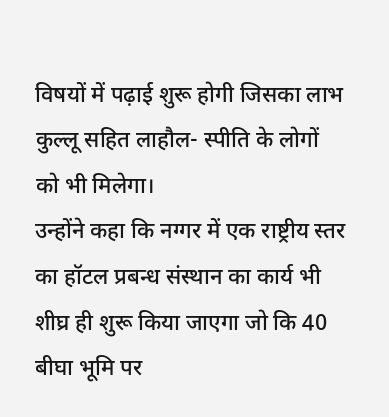विषयों में पढ़ाई शुरू होगी जिसका लाभ कुल्लू सहित लाहौल- स्पीति के लोगों को भी मिलेगा।
उन्होंने कहा कि नग्गर में एक राष्ट्रीय स्तर का हॉटल प्रबन्ध संस्थान का कार्य भी शीघ्र ही शुरू किया जाएगा जो कि 40 बीघा भूमि पर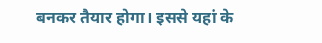बनकर तैयार होगा। इससे यहां के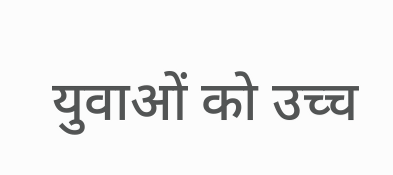युवाओं को उच्च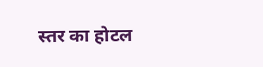स्तर का होटल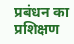प्रबंधन का प्रशिक्षण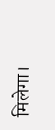मिलेगा।